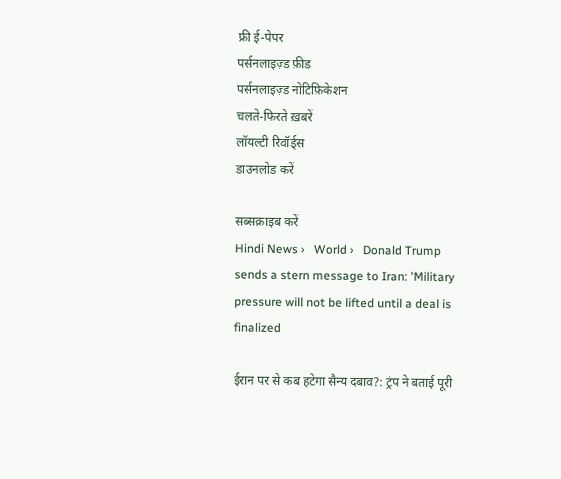फ्री ई-पेपर
पर्सनलाइज़्ड फ़ीड
पर्सनलाइज़्ड नोटिफ़िकेशन
चलते-फिरते ख़बरें
लॉयल्टी रिवॉर्ड्स
डाउनलोड करें

सब्सक्राइब करें
Hindi News ›   World ›   Donald Trump sends a stern message to Iran: 'Military pressure will not be lifted until a deal is finalized

ईरान पर से कब हटेगा सैन्य दबाव?: ट्रंप ने बताई पूरी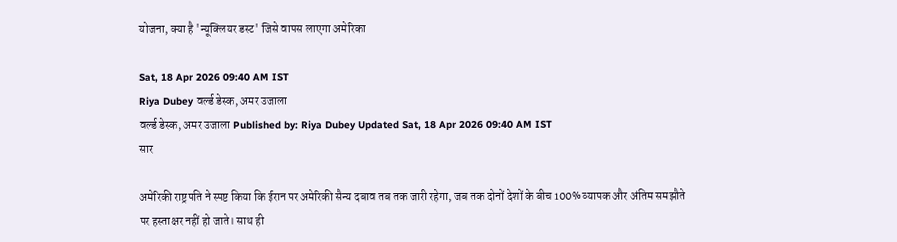योजना, क्या है 'न्यूक्लियर डस्ट' जिसे वापस लाएगा अमेरिका

Sat, 18 Apr 2026 09:40 AM IST
Riya Dubey वर्ल्ड डेस्क, अमर उजाला
वर्ल्ड डेस्क, अमर उजाला Published by: Riya Dubey Updated Sat, 18 Apr 2026 09:40 AM IST
सार

अमेरिकी राष्ट्रपति ने स्पष्ट किया कि ईरान पर अमेरिकी सैन्य दबाव तब तक जारी रहेगा, जब तक दोनों देशों के बीच 100% व्यापक और अंतिम समझौते पर हस्ताक्षर नहीं हो जाते। साथ ही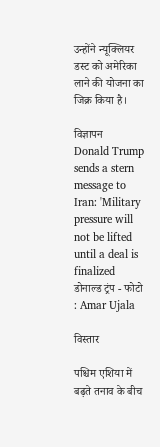उन्होंने न्यूक्लियर डस्ट को अमेरिका लाने की योजना का जिक्र किया है।

विज्ञापन
Donald Trump sends a stern message to Iran: 'Military pressure will not be lifted until a deal is finalized
डोनाल्ड ट्रंप - फोटो : Amar Ujala

विस्तार

पश्चिम एशिया में बढ़ते तनाव के बीच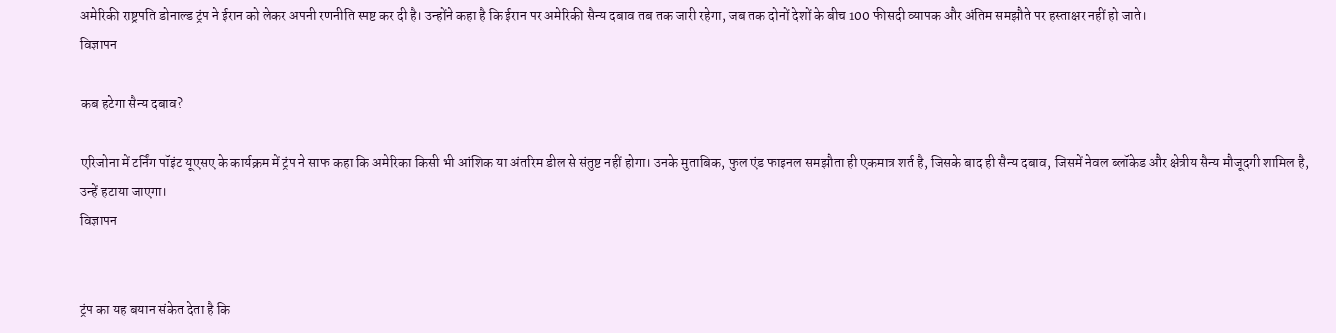अमेरिकी राष्ट्रपति डोनाल्ड ट्रंप ने ईरान को लेकर अपनी रणनीति स्पष्ट कर दी है। उन्होंने कहा है कि ईरान पर अमेरिकी सैन्य दबाव तब तक जारी रहेगा, जब तक दोनों देशों के बीच 100 फीसदी व्यापक और अंतिम समझौते पर हस्ताक्षर नहीं हो जाते।
विज्ञापन

कब हटेगा सैन्य दबाव?

एरिजोना में टर्निंग पॉइंट यूएसए के कार्यक्रम में ट्रंप ने साफ कहा कि अमेरिका किसी भी आंशिक या अंतरिम डील से संतुष्ट नहीं होगा। उनके मुताबिक, फुल एंड फाइनल समझौता ही एकमात्र शर्त है, जिसके बाद ही सैन्य दबाव, जिसमें नेवल ब्लॉकेड और क्षेत्रीय सैन्य मौजूदगी शामिल है, उन्हें हटाया जाएगा।
विज्ञापन


ट्रंप का यह बयान संकेत देता है कि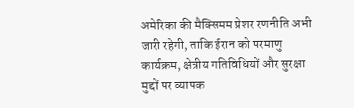अमेरिका की मैक्सिमम प्रेशर रणनीति अभी जारी रहेगी, ताकि ईरान को परमाणु कार्यक्रम, क्षेत्रीय गतिविधियों और सुरक्षा मुद्दों पर व्यापक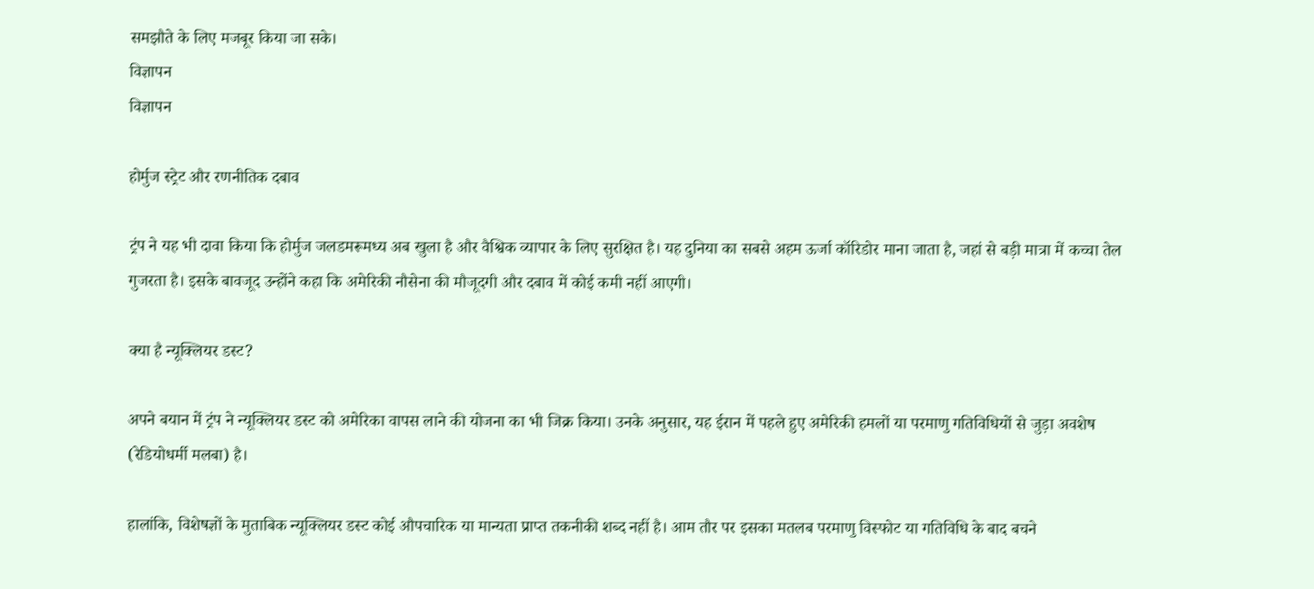समझौते के लिए मजबूर किया जा सके।
विज्ञापन
विज्ञापन

होर्मुज स्ट्रेट और रणनीतिक दबाव

ट्रंप ने यह भी दावा किया कि होर्मुज जलडमरूमध्य अब खुला है और वैश्विक व्यापार के लिए सुरक्षित है। यह दुनिया का सबसे अहम ऊर्जा कॉरिडोर माना जाता है, जहां से बड़ी मात्रा में कच्चा तेल गुजरता है। इसके बावजूद उन्होंने कहा कि अमेरिकी नौसेना की मौजूदगी और दबाव में कोई कमी नहीं आएगी।

क्या है न्यूक्लियर डस्ट?

अपने बयान में ट्रंप ने न्यूक्लियर डस्ट को अमेरिका वापस लाने की योजना का भी जिक्र किया। उनके अनुसार, यह ईरान में पहले हुए अमेरिकी हमलों या परमाणु गतिविधियों से जुड़ा अवशेष (रेडियोधर्मी मलबा) है।

हालांकि, विशेषज्ञों के मुताबिक न्यूक्लियर डस्ट कोई औपचारिक या मान्यता प्राप्त तकनीकी शब्द नहीं है। आम तौर पर इसका मतलब परमाणु विस्फोट या गतिविधि के बाद बचने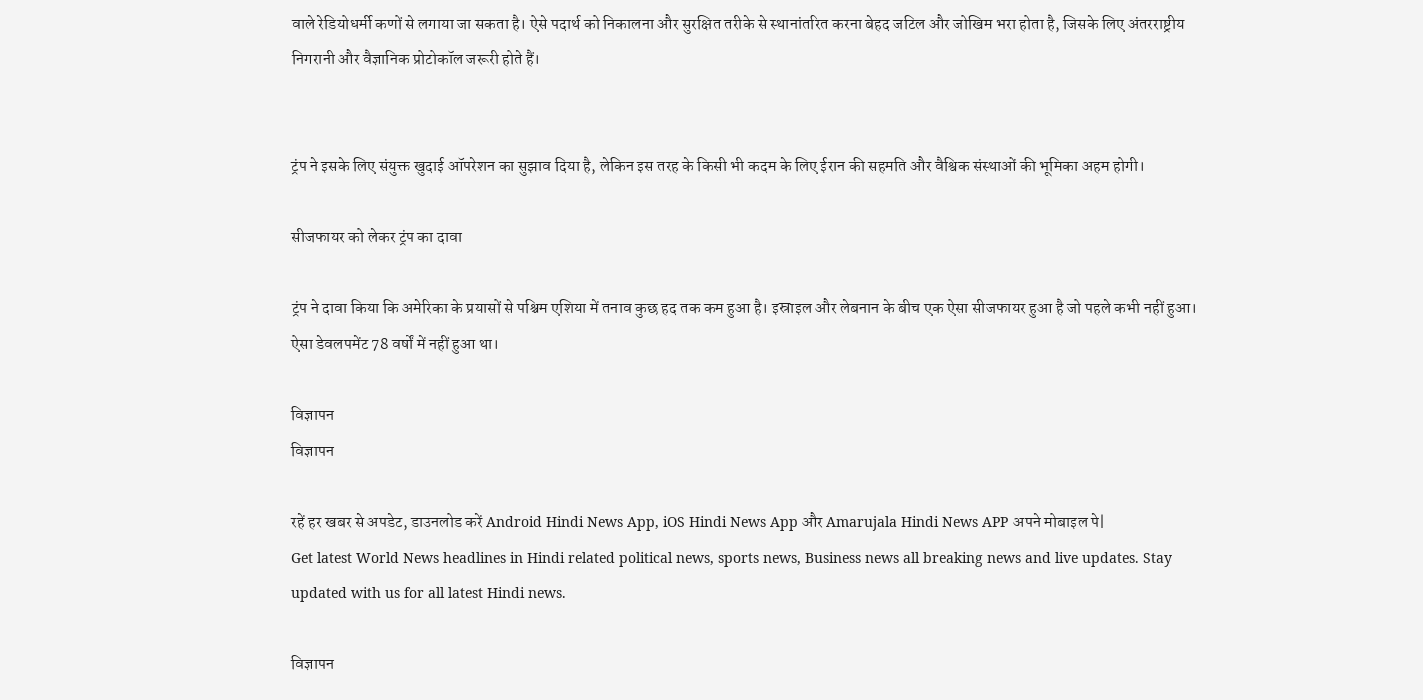वाले रेडियोधर्मी कणों से लगाया जा सकता है। ऐसे पदार्थ को निकालना और सुरक्षित तरीके से स्थानांतरित करना बेहद जटिल और जोखिम भरा होता है, जिसके लिए अंतरराष्ट्रीय निगरानी और वैज्ञानिक प्रोटोकॉल जरूरी होते हैं।


ट्रंप ने इसके लिए संयुक्त खुदाई ऑपरेशन का सुझाव दिया है, लेकिन इस तरह के किसी भी कदम के लिए ईरान की सहमति और वैश्विक संस्थाओं की भूमिका अहम होगी।

सीजफायर को लेकर ट्रंप का दावा

ट्रंप ने दावा किया कि अमेरिका के प्रयासों से पश्चिम एशिया में तनाव कुछ हद तक कम हुआ है। इस्राइल और लेबनान के बीच एक ऐसा सीजफायर हुआ है जो पहले कभी नहीं हुआ। ऐसा डेवलपमेंट 78 वर्षों में नहीं हुआ था।

विज्ञापन
विज्ञापन

रहें हर खबर से अपडेट, डाउनलोड करें Android Hindi News App, iOS Hindi News App और Amarujala Hindi News APP अपने मोबाइल पे|
Get latest World News headlines in Hindi related political news, sports news, Business news all breaking news and live updates. Stay updated with us for all latest Hindi news.

विज्ञापन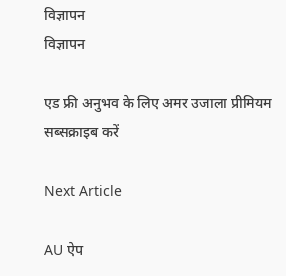विज्ञापन
विज्ञापन

एड फ्री अनुभव के लिए अमर उजाला प्रीमियम सब्सक्राइब करें

Next Article

AU ऐप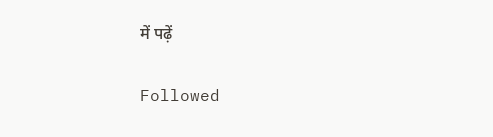में पढ़ें

Followed